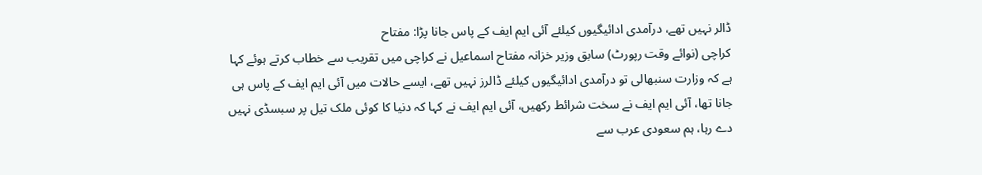ڈالر نہیں تھے، درآمدی ادائیگیوں کیلئے آئی ایم ایف کے پاس جانا پڑا: مفتاح
کراچی (نوائے وقت رپورٹ) سابق وزیر خزانہ مفتاح اسماعیل نے کراچی میں تقریب سے خطاب کرتے ہوئے کہا ہے کہ وزارت سنبھالی تو درآمدی ادائیگیوں کیلئے ڈالرز نہیں تھے، ایسے حالات میں آئی ایم ایف کے پاس ہی جانا تھا، آئی ایم ایف نے سخت شرائط رکھیں، آئی ایم ایف نے کہا کہ دنیا کا کوئی ملک تیل پر سبسڈی نہیں دے رہا، ہم سعودی عرب سے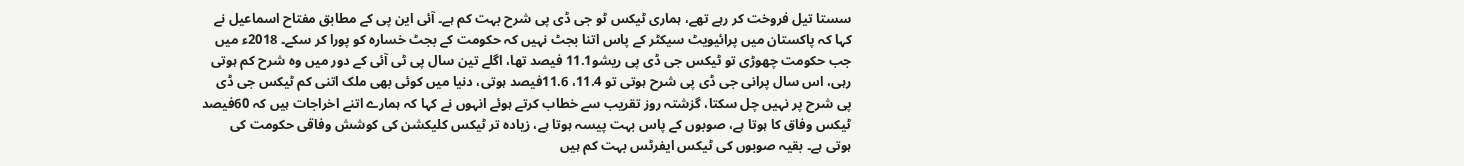سستا تیل فروخت کر رہے تھے، ہماری ٹیکس ٹو جی ڈی پی شرح بہت کم ہے۔ آئی این پی کے مطابق مفتاح اسماعیل نے کہا کہ پاکستان میں پرائیویٹ سیکٹر کے پاس اتنا بجٹ نہیں کہ حکومت کے بجٹ خسارہ کو پورا کر سکے۔ 2018ء میں جب حکومت چھوڑی تو ٹیکس جی ڈی پی ریشو11.1 فیصد تھا، اگلے تین سال پی ٹی آئی کے دور میں وہ شرح کم ہوتی رہی، اس سال پرانی جی ڈی پی شرح ہوتی تو 11.4، 11.6فیصد ہوتی، دنیا میں کوئی بھی ملک اتنی کم ٹیکس جی ڈی پی شرح پر نہیں چل سکتا، گزشتہ روز تقریب سے خطاب کرتے ہوئے انہوں نے کہا کہ ہمارے اتنے اخراجات ہیں کہ 60فیصد ٹیکس وفاق کا ہوتا ہے، صوبوں کے پاس بہت پیسہ ہوتا ہے، زیادہ تر ٹیکس کلیکشن کی کوشش وفاقی حکومت کی ہوتی ہے۔ بقیہ صوبوں کی ٹیکس ایفرٹس بہت کم ہیں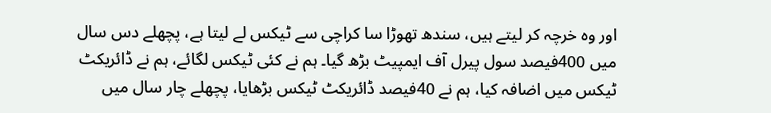اور وہ خرچہ کر لیتے ہیں، سندھ تھوڑا سا کراچی سے ٹیکس لے لیتا ہے، پچھلے دس سال میں 400فیصد سول پیرل آف ایمپیٹ بڑھ گیا۔ ہم نے کئی ٹیکس لگائے، ہم نے ڈائریکٹ ٹیکس میں اضافہ کیا، ہم نے 40فیصد ڈائریکٹ ٹیکس بڑھایا، پچھلے چار سال میں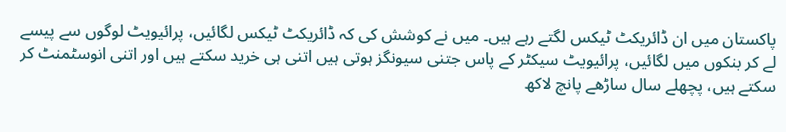پاکستان میں ان ڈائریکٹ ٹیکس لگتے رہے ہیں۔ میں نے کوشش کی کہ ڈائریکٹ ٹیکس لگائیں، پرائیویٹ لوگوں سے پیسے لے کر بنکوں میں لگائیں، پرائیویٹ سیکٹر کے پاس جتنی سیونگز ہوتی ہیں اتنی ہی خرید سکتے ہیں اور اتنی انوسٹمنٹ کر سکتے ہیں، پچھلے سال ساڑھے پانچ لاکھ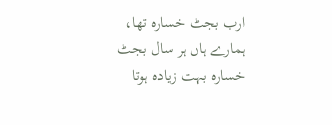ارب بجٹ خسارہ تھا، ہمارے ہاں ہر سال بجٹ خسارہ بہت زیادہ ہوتا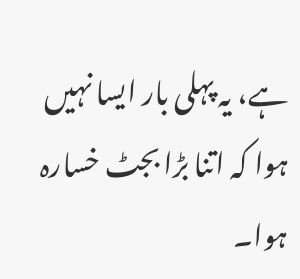ہے، یہ پہلی بار ایسا نہیں ہوا کہ اتنا بڑا بجٹ خسارہ ہوا۔